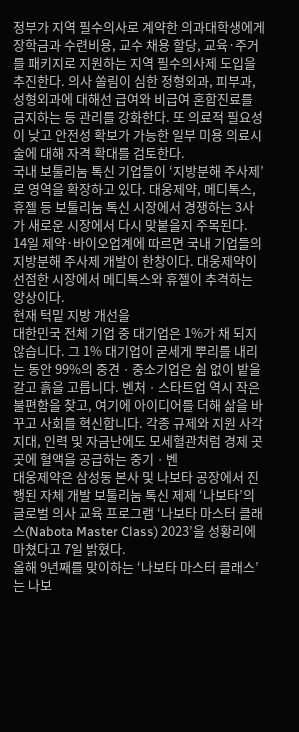정부가 지역 필수의사로 계약한 의과대학생에게 장학금과 수련비용, 교수 채용 할당, 교육·주거를 패키지로 지원하는 지역 필수의사제 도입을 추진한다. 의사 쏠림이 심한 정형외과, 피부과, 성형외과에 대해선 급여와 비급여 혼합진료를 금지하는 등 관리를 강화한다. 또 의료적 필요성이 낮고 안전성 확보가 가능한 일부 미용 의료시술에 대해 자격 확대를 검토한다.
국내 보툴리눔 톡신 기업들이 ‘지방분해 주사제’로 영역을 확장하고 있다. 대웅제약, 메디톡스, 휴젤 등 보툴리눔 톡신 시장에서 경쟁하는 3사가 새로운 시장에서 다시 맞붙을지 주목된다.
14일 제약·바이오업계에 따르면 국내 기업들의 지방분해 주사제 개발이 한창이다. 대웅제약이 선점한 시장에서 메디톡스와 휴젤이 추격하는 양상이다.
현재 턱밑 지방 개선을
대한민국 전체 기업 중 대기업은 1%가 채 되지 않습니다. 그 1% 대기업이 굳세게 뿌리를 내리는 동안 99%의 중견ㆍ중소기업은 쉼 없이 밭을 갈고 흙을 고릅니다. 벤처ㆍ스타트업 역시 작은 불편함을 찾고, 여기에 아이디어를 더해 삶을 바꾸고 사회를 혁신합니다. 각종 규제와 지원 사각지대, 인력 및 자금난에도 모세혈관처럼 경제 곳곳에 혈액을 공급하는 중기ㆍ벤
대웅제약은 삼성동 본사 및 나보타 공장에서 진행된 자체 개발 보툴리눔 톡신 제제 ‘나보타’의 글로벌 의사 교육 프로그램 ‘나보타 마스터 클래스(Nabota Master Class) 2023’을 성황리에 마쳤다고 7일 밝혔다.
올해 9년째를 맞이하는 ‘나보타 마스터 클래스’는 나보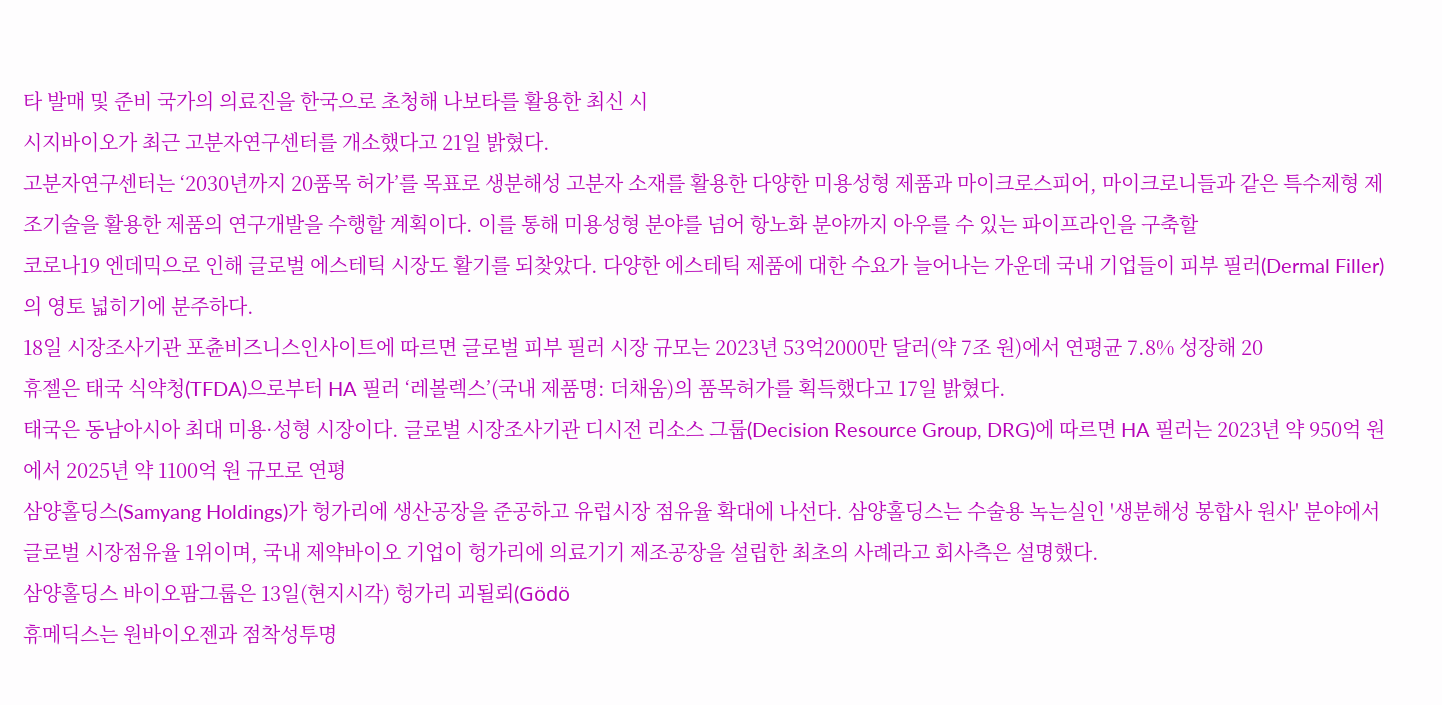타 발매 및 준비 국가의 의료진을 한국으로 초청해 나보타를 활용한 최신 시
시지바이오가 최근 고분자연구센터를 개소했다고 21일 밝혔다.
고분자연구센터는 ‘2030년까지 20품목 허가’를 목표로 생분해성 고분자 소재를 활용한 다양한 미용성형 제품과 마이크로스피어, 마이크로니들과 같은 특수제형 제조기술을 활용한 제품의 연구개발을 수행할 계획이다. 이를 통해 미용성형 분야를 넘어 항노화 분야까지 아우를 수 있는 파이프라인을 구축할
코로나19 엔데믹으로 인해 글로벌 에스테틱 시장도 활기를 되찾았다. 다양한 에스테틱 제품에 대한 수요가 늘어나는 가운데 국내 기업들이 피부 필러(Dermal Filler)의 영토 넓히기에 분주하다.
18일 시장조사기관 포츈비즈니스인사이트에 따르면 글로벌 피부 필러 시장 규모는 2023년 53억2000만 달러(약 7조 원)에서 연평균 7.8% 성장해 20
휴젤은 태국 식약청(TFDA)으로부터 HA 필러 ‘레볼렉스’(국내 제품명: 더채움)의 품목허가를 획득했다고 17일 밝혔다.
태국은 동남아시아 최대 미용·성형 시장이다. 글로벌 시장조사기관 디시전 리소스 그룹(Decision Resource Group, DRG)에 따르면 HA 필러는 2023년 약 950억 원에서 2025년 약 1100억 원 규모로 연평
삼양홀딩스(Samyang Holdings)가 헝가리에 생산공장을 준공하고 유럽시장 점유율 확대에 나선다. 삼양홀딩스는 수술용 녹는실인 '생분해성 봉합사 원사' 분야에서 글로벌 시장점유율 1위이며, 국내 제약바이오 기업이 헝가리에 의료기기 제조공장을 설립한 최초의 사례라고 회사측은 설명했다.
삼양홀딩스 바이오팜그룹은 13일(현지시각) 헝가리 괴될뢰(Gödö
휴메딕스는 원바이오젠과 점착성투명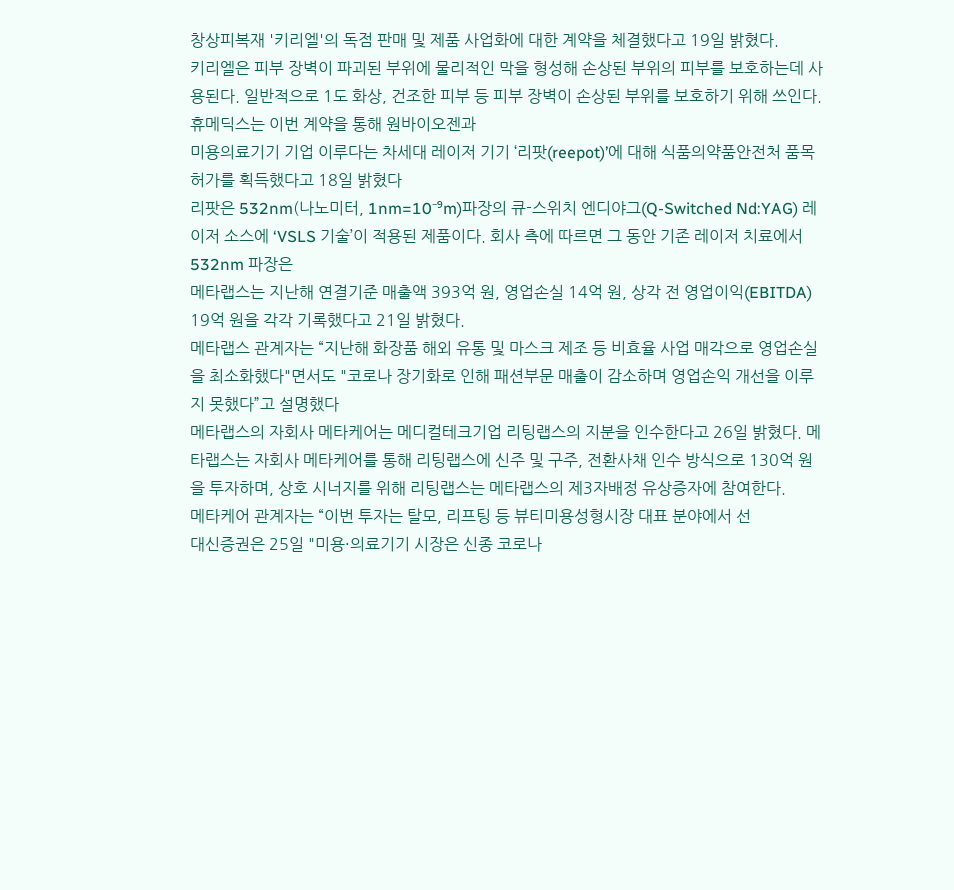창상피복재 '키리엘'의 독점 판매 및 제품 사업화에 대한 계약을 체결했다고 19일 밝혔다.
키리엘은 피부 장벽이 파괴된 부위에 물리적인 막을 형성해 손상된 부위의 피부를 보호하는데 사용된다. 일반적으로 1도 화상, 건조한 피부 등 피부 장벽이 손상된 부위를 보호하기 위해 쓰인다.
휴메딕스는 이번 계약을 통해 원바이오젠과
미용의료기기 기업 이루다는 차세대 레이저 기기 ‘리팟(reepot)’에 대해 식품의약품안전처 품목 허가를 획득했다고 18일 밝혔다
리팟은 532nm(나노미터, 1nm=10⁻⁹m)파장의 큐-스위치 엔디야그(Q-Switched Nd:YAG) 레이저 소스에 ‘VSLS 기술’이 적용된 제품이다. 회사 측에 따르면 그 동안 기존 레이저 치료에서 532nm 파장은
메타랩스는 지난해 연결기준 매출액 393억 원, 영업손실 14억 원, 상각 전 영업이익(EBITDA) 19억 원을 각각 기록했다고 21일 밝혔다.
메타랩스 관계자는 “지난해 화장품 해외 유통 및 마스크 제조 등 비효율 사업 매각으로 영업손실을 최소화했다"면서도 "코로나 장기화로 인해 패션부문 매출이 감소하며 영업손익 개선을 이루지 못했다”고 설명했다
메타랩스의 자회사 메타케어는 메디컬테크기업 리팅랩스의 지분을 인수한다고 26일 밝혔다. 메타랩스는 자회사 메타케어를 통해 리팅랩스에 신주 및 구주, 전환사채 인수 방식으로 130억 원을 투자하며, 상호 시너지를 위해 리팅랩스는 메타랩스의 제3자배정 유상증자에 참여한다.
메타케어 관계자는 “이번 투자는 탈모, 리프팅 등 뷰티미용성형시장 대표 분야에서 선
대신증권은 25일 "미용·의료기기 시장은 신종 코로나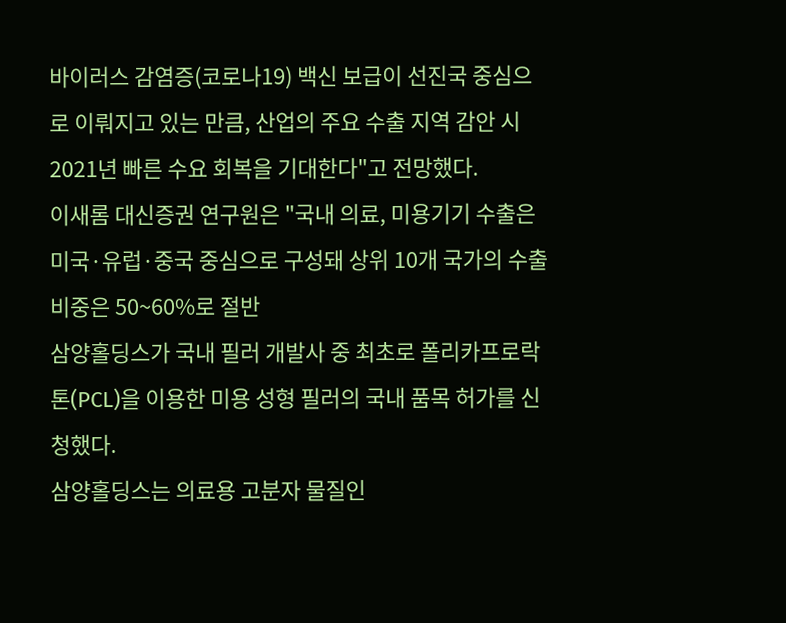바이러스 감염증(코로나19) 백신 보급이 선진국 중심으로 이뤄지고 있는 만큼, 산업의 주요 수출 지역 감안 시 2021년 빠른 수요 회복을 기대한다"고 전망했다.
이새롬 대신증권 연구원은 "국내 의료, 미용기기 수출은 미국·유럽·중국 중심으로 구성돼 상위 10개 국가의 수출 비중은 50~60%로 절반
삼양홀딩스가 국내 필러 개발사 중 최초로 폴리카프로락톤(PCL)을 이용한 미용 성형 필러의 국내 품목 허가를 신청했다.
삼양홀딩스는 의료용 고분자 물질인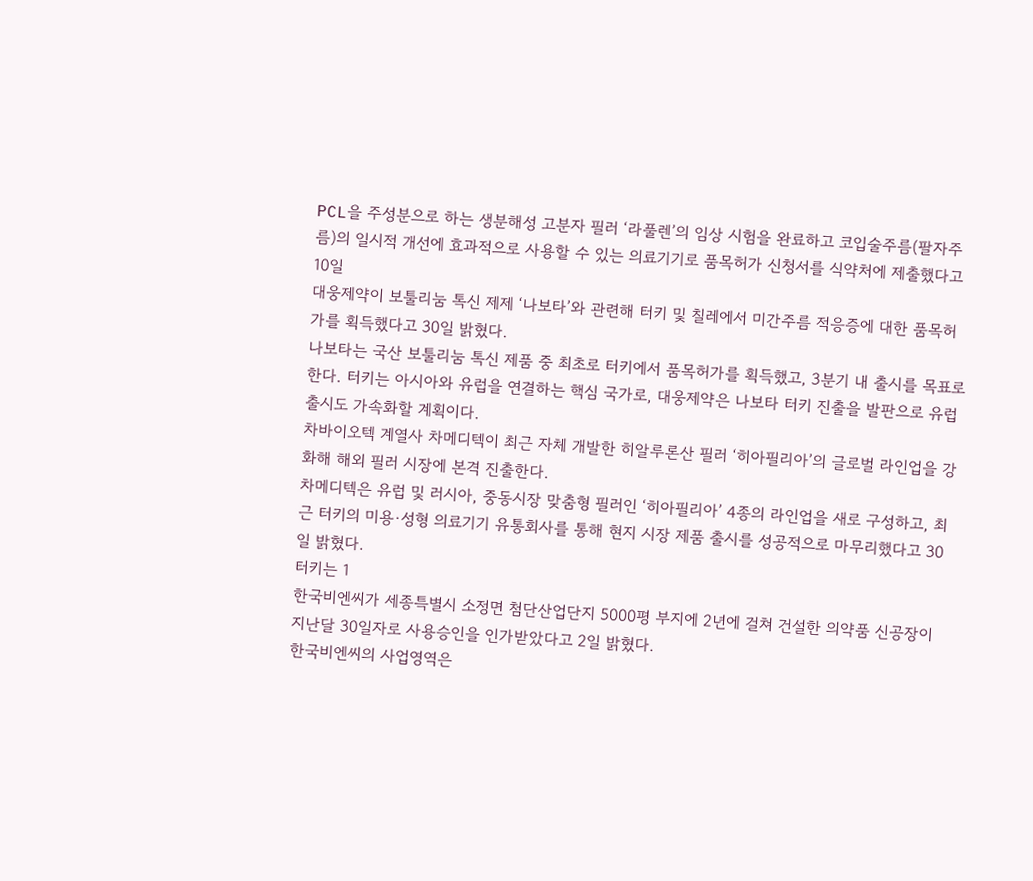PCL을 주성분으로 하는 생분해성 고분자 필러 ‘라풀렌’의 임상 시험을 완료하고 코입술주름(팔자주름)의 일시적 개선에 효과적으로 사용할 수 있는 의료기기로 품목허가 신청서를 식약처에 제출했다고 10일
대웅제약이 보툴리눔 톡신 제제 ‘나보타’와 관련해 터키 및 칠레에서 미간주름 적응증에 대한 품목허가를 획득했다고 30일 밝혔다.
나보타는 국산 보툴리눔 톡신 제품 중 최초로 터키에서 품목허가를 획득했고, 3분기 내 출시를 목표로 한다. 터키는 아시아와 유럽을 연결하는 핵심 국가로, 대웅제약은 나보타 터키 진출을 발판으로 유럽 출시도 가속화할 계획이다.
차바이오텍 계열사 차메디텍이 최근 자체 개발한 히알루론산 필러 ‘히아필리아’의 글로벌 라인업을 강화해 해외 필러 시장에 본격 진출한다.
차메디텍은 유럽 및 러시아, 중동시장 맞춤형 필러인 ‘히아필리아’ 4종의 라인업을 새로 구성하고, 최근 터키의 미용∙성형 의료기기 유통회사를 통해 현지 시장 제품 출시를 성공적으로 마무리했다고 30일 밝혔다.
터키는 1
한국비엔씨가 세종특별시 소정면 첨단산업단지 5000평 부지에 2년에 걸쳐 건설한 의약품 신공장이 지난달 30일자로 사용승인을 인가받았다고 2일 밝혔다.
한국비엔씨의 사업영역은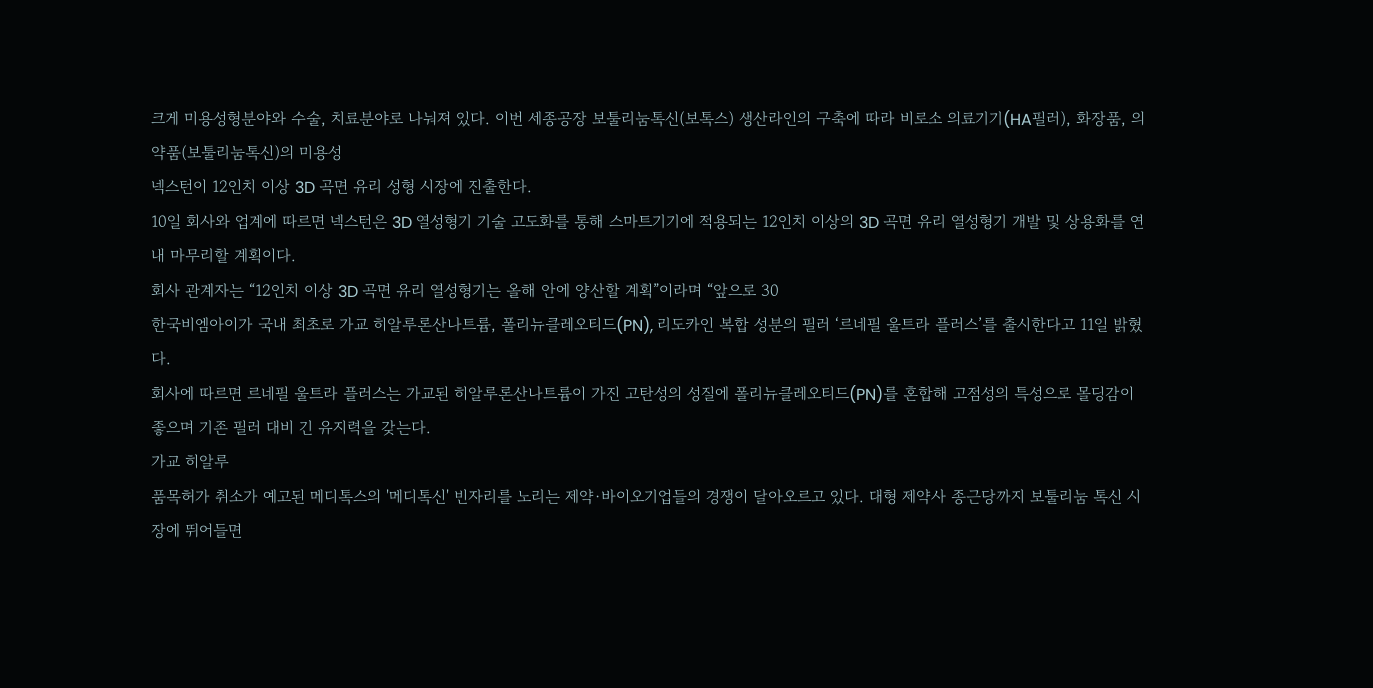크게 미용성형분야와 수술, 치료분야로 나눠져 있다. 이번 세종공장 보툴리눔톡신(보톡스) 생산라인의 구축에 따라 비로소 의료기기(HA필러), 화장품, 의약품(보툴리눔톡신)의 미용성
넥스턴이 12인치 이상 3D 곡면 유리 성형 시장에 진출한다.
10일 회사와 업계에 따르면 넥스턴은 3D 열성형기 기술 고도화를 통해 스마트기기에 적용되는 12인치 이상의 3D 곡면 유리 열성형기 개발 및 상용화를 연내 마무리할 계획이다.
회사 관계자는 “12인치 이상 3D 곡면 유리 열성형기는 올해 안에 양산할 계획”이라며 “앞으로 30
한국비엠아이가 국내 최초로 가교 히알루론산나트륨, 폴리뉴클레오티드(PN), 리도카인 복합 성분의 필러 ‘르네필 울트라 플러스’를 출시한다고 11일 밝혔다.
회사에 따르면 르네필 울트라 플러스는 가교된 히알루론산나트륨이 가진 고탄성의 성질에 폴리뉴클레오티드(PN)를 혼합해 고점성의 특성으로 몰딩감이 좋으며 기존 필러 대비 긴 유지력을 갖는다.
가교 히알루
품목허가 취소가 예고된 메디톡스의 '메디톡신' 빈자리를 노리는 제약·바이오기업들의 경쟁이 달아오르고 있다. 대형 제약사 종근당까지 보툴리눔 톡신 시장에 뛰어들면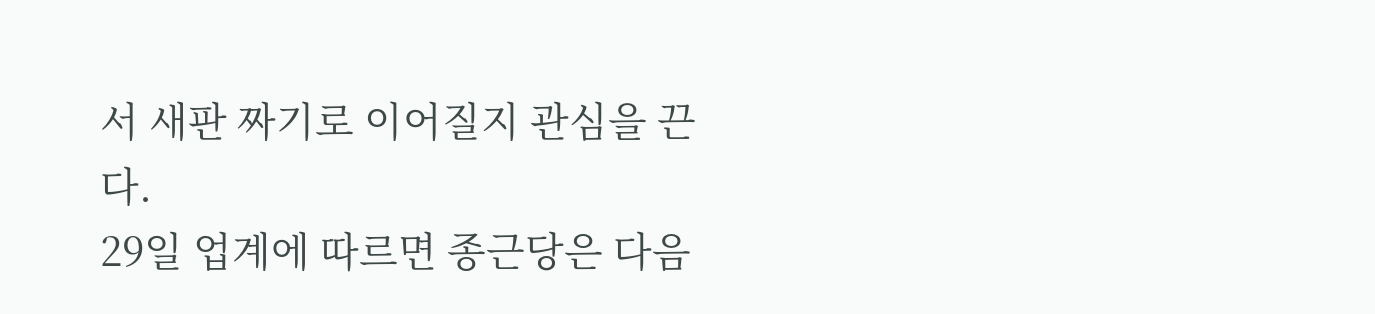서 새판 짜기로 이어질지 관심을 끈다.
29일 업계에 따르면 종근당은 다음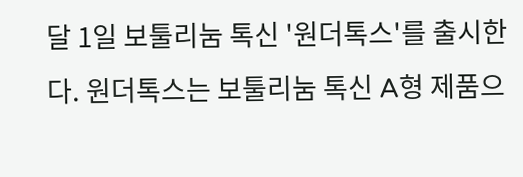달 1일 보툴리눔 톡신 '원더톡스'를 출시한다. 원더톡스는 보툴리눔 톡신 A형 제품으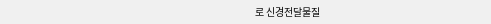로 신경전달물질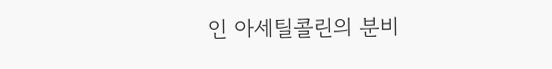인 아세틸콜린의 분비